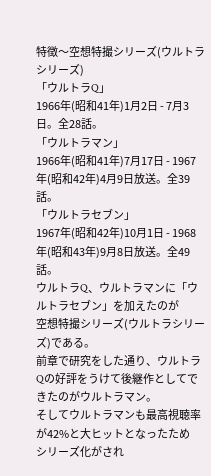特徴〜空想特撮シリーズ(ウルトラシリーズ)
「ウルトラQ」
1966年(昭和41年)1月2日 - 7月3日。全28話。
「ウルトラマン」
1966年(昭和41年)7月17日 - 1967年(昭和42年)4月9日放送。全39話。
「ウルトラセブン」
1967年(昭和42年)10月1日 - 1968年(昭和43年)9月8日放送。全49話。
ウルトラQ、ウルトラマンに「ウルトラセブン」を加えたのが
空想特撮シリーズ(ウルトラシリーズ)である。
前章で研究をした通り、ウルトラQの好評をうけて後継作としてできたのがウルトラマン。
そしてウルトラマンも最高視聴率が42%と大ヒットとなったため
シリーズ化がされ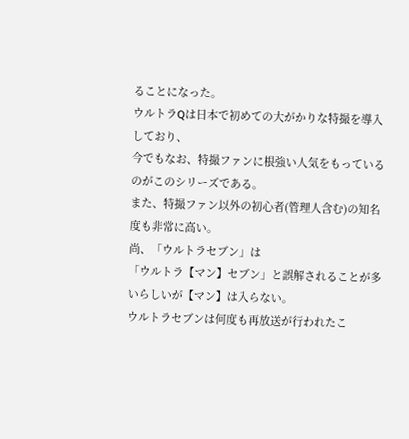ることになった。
ウルトラQは日本で初めての大がかりな特撮を導入しており、
今でもなお、特撮ファンに根強い人気をもっているのがこのシリーズである。
また、特撮ファン以外の初心者(管理人含む)の知名度も非常に高い。
尚、「ウルトラセブン」は
「ウルトラ【マン】セブン」と誤解されることが多いらしいが【マン】は入らない。
ウルトラセブンは何度も再放送が行われたこ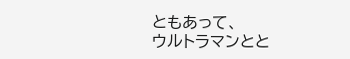ともあって、
ウルトラマンとと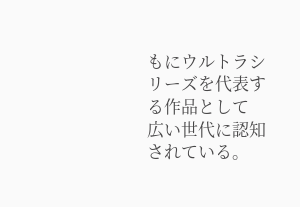もにウルトラシリーズを代表する作品として
広い世代に認知されている。